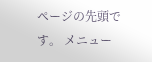ページの先頭です。 メニュー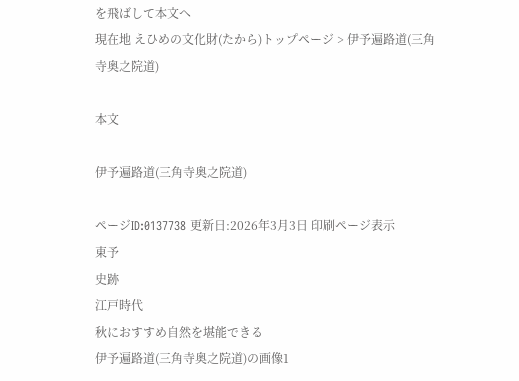を飛ばして本文へ
現在地 えひめの文化財(たから)トップページ > 伊予遍路道(三角寺奥之院道)

本文

伊予遍路道(三角寺奥之院道)

ページID:0137738 更新日:2026年3月3日 印刷ページ表示
東予
史跡
江戸時代
秋におすすめ自然を堪能できる
伊予遍路道(三角寺奥之院道)の画像1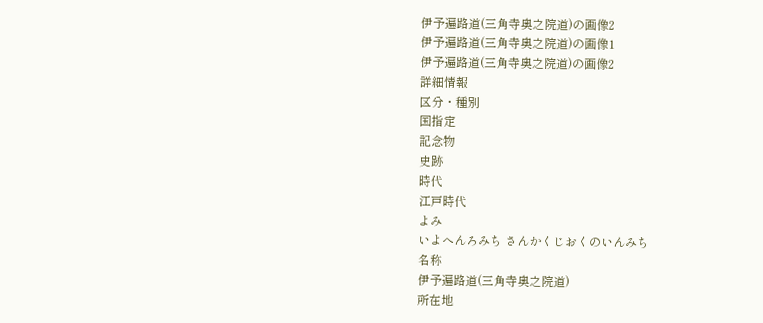伊予遍路道(三角寺奥之院道)の画像2
伊予遍路道(三角寺奥之院道)の画像1
伊予遍路道(三角寺奥之院道)の画像2
詳細情報
区分・種別
国指定
記念物
史跡
時代
江戸時代
よみ
いよへんろみち さんかくじおくのいんみち
名称
伊予遍路道(三角寺奥之院道)
所在地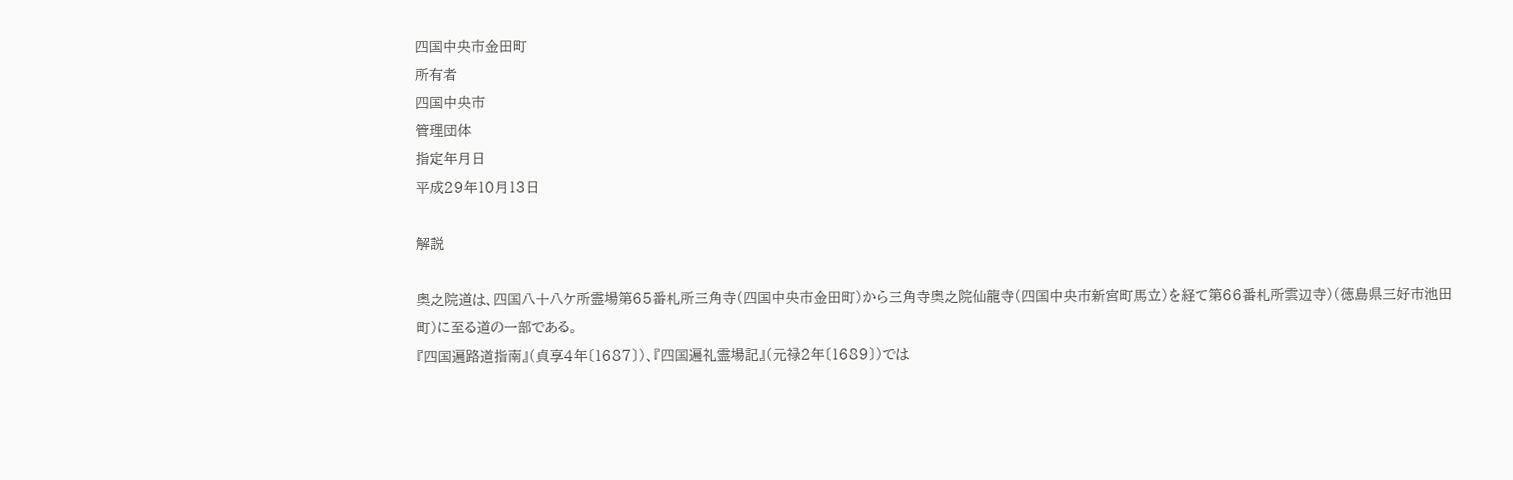四国中央市金田町
所有者
四国中央市
管理団体
指定年月日
平成29年10月13日

解説

奥之院道は、四国八十八ケ所霊場第65番札所三角寺(四国中央市金田町)から三角寺奥之院仙龍寺(四国中央市新宮町馬立)を経て第66番札所雲辺寺)(徳島県三好市池田町)に至る道の一部である。
『四国遍路道指南』(貞享4年〔1687〕)、『四国遍礼霊場記』(元禄2年〔1689〕)では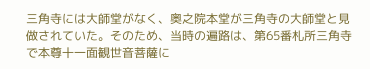三角寺には大師堂がなく、奥之院本堂が三角寺の大師堂と見做されていた。そのため、当時の遍路は、第65番札所三角寺で本尊十一面観世音菩薩に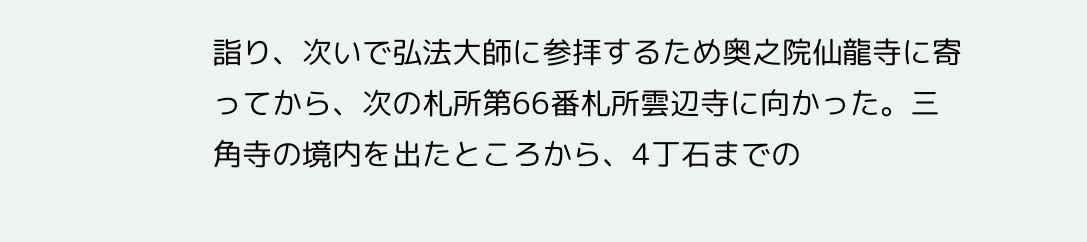詣り、次いで弘法大師に参拝するため奥之院仙龍寺に寄ってから、次の札所第66番札所雲辺寺に向かった。三角寺の境内を出たところから、4丁石までの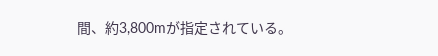間、約3,800mが指定されている。